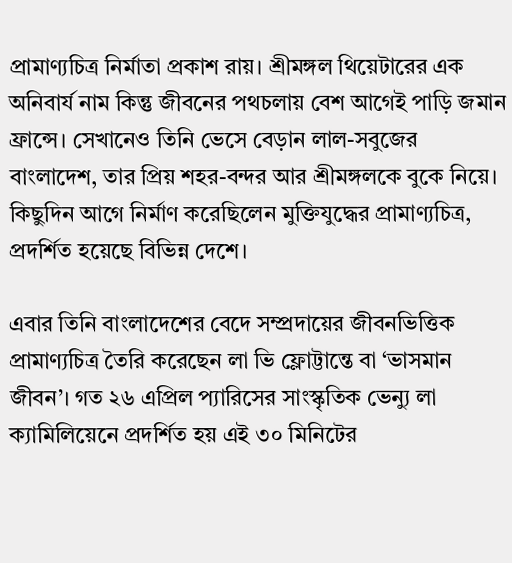প্রামাণ্যচিত্র নির্মাতা প্রকাশ রায়। শ্রীমঙ্গল থিয়েটারের এক অনিবার্য নাম কিন্তু জীবনের পথচলায় বেশ আগেই পাড়ি জমান ফ্রান্সে। সেখানেও তিনি ভেসে বেড়ান লাল-সবুজের বাংলাদেশ, তার প্রিয় শহর-বন্দর আর শ্রীমঙ্গলকে বুকে নিয়ে। কিছুদিন আগে নির্মাণ করেছিলেন মুক্তিযুদ্ধের প্রামাণ্যচিত্র, প্রদর্শিত হয়েছে বিভিন্ন দেশে।

এবার তিনি বাংলাদেশের বেদে সম্প্রদায়ের জীবনভিত্তিক প্রামাণ্যচিত্র তৈরি করেছেন লা ভি ফ্লোট্টান্তে বা ‘ভাসমান জীবন’। গত ২৬ এপ্রিল প্যারিসের সাংস্কৃতিক ভেন্যু লা ক্যামিলিয়েনে প্রদর্শিত হয় এই ৩০ মিনিটের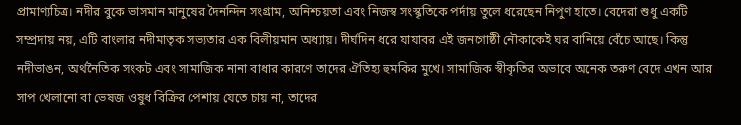প্রামাণ্যচিত্র। নদীর বুকে ভাসমান মানুষের দৈনন্দিন সংগ্রাম, অনিশ্চয়তা এবং নিজস্ব সংস্কৃতিকে পর্দায় তুলে ধরেছেন নিপুণ হাতে। বেদেরা শুধু একটি সম্প্রদায় নয়, এটি বাংলার নদীমাতৃক সভ্যতার এক বিলীয়মান অধ্যায়। দীর্ঘদিন ধরে যাযাবর এই জনগোষ্ঠী নৌকাকেই ঘর বানিয়ে বেঁচে আছে। কিন্তু নদীভাঙন, অর্থনৈতিক সংকট এবং সামাজিক নানা বাধার কারণে তাদের ঐতিহ্য হুমকির মুখে। সামাজিক স্বীকৃতির অভাবে অনেক তরুণ বেদে এখন আর সাপ খেলানো বা ভেষজ ওষুধ বিক্রির পেশায় যেতে চায় না, তাদের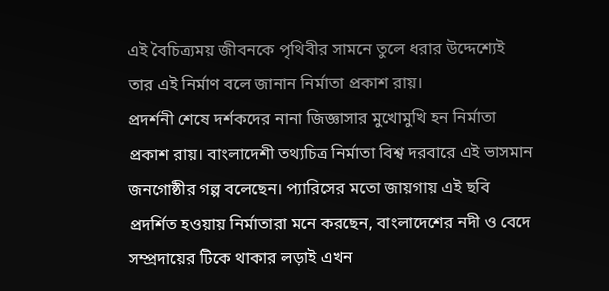এই বৈচিত্র্যময় জীবনকে পৃথিবীর সামনে তুলে ধরার উদ্দেশ্যেই তার এই নির্মাণ বলে জানান নির্মাতা প্রকাশ রায়।
প্রদর্শনী শেষে দর্শকদের নানা জিজ্ঞাসার মুখোমুখি হন নির্মাতা প্রকাশ রায়। বাংলাদেশী তথ্যচিত্র নির্মাতা বিশ্ব দরবারে এই ভাসমান জনগোষ্ঠীর গল্প বলেছেন। প্যারিসের মতো জায়গায় এই ছবি প্রদর্শিত হওয়ায় নির্মাতারা মনে করছেন, বাংলাদেশের নদী ও বেদে সম্প্রদায়ের টিকে থাকার লড়াই এখন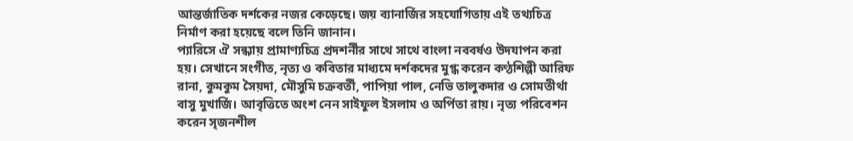আন্তর্জাতিক দর্শকের নজর কেড়েছে। জয় ব্যানার্জির সহযোগিতায় এই তথ্যচিত্র নির্মাণ করা হয়েছে বলে তিনি জানান।
প্যারিসে ঐ সন্ধ্যায় প্রামাণ্যচিত্র প্রদশর্নীর সাথে সাথে বাংলা নববর্ষও উদযাপন করা হয়। সেখানে সংগীত, নৃত্য ও কবিতার মাধ্যমে দর্শকদের মুগ্ধ করেন কণ্ঠশিল্পী আরিফ রানা, কুমকুম সৈয়দা, মৌসুমি চক্রবর্তী, পাপিয়া পাল, নেভি তালুকদার ও সোমতীর্থা বাসু মুখার্জি। আবৃত্তিতে অংশ নেন সাইফুল ইসলাম ও অর্পিতা রায়। নৃত্য পরিবেশন করেন সৃজনশীল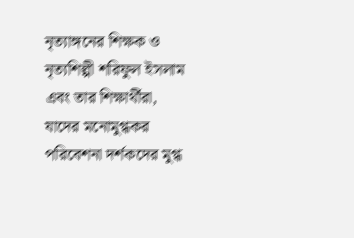নৃত্যাঙ্গনের শিক্ষক ও নৃত্যশিল্পী শরিফুল ইসলাম এবং তার শিক্ষার্থীরা, যাদের মনোমুগ্ধকর পরিবেশনা দর্শকদের মুগ্ধ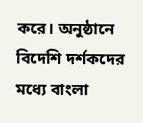করে। অনুষ্ঠানে বিদেশি দর্শকদের মধ্যে বাংলা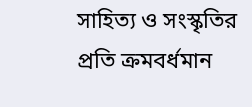সাহিত্য ও সংস্কৃতির প্রতি ক্রমবর্ধমান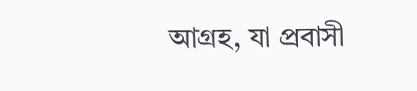আগ্রহ, যা প্রবাসী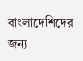বাংলাদেশিদের জন্য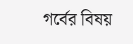গর্বের বিষয়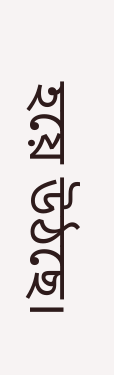হয়ে উঠছে।